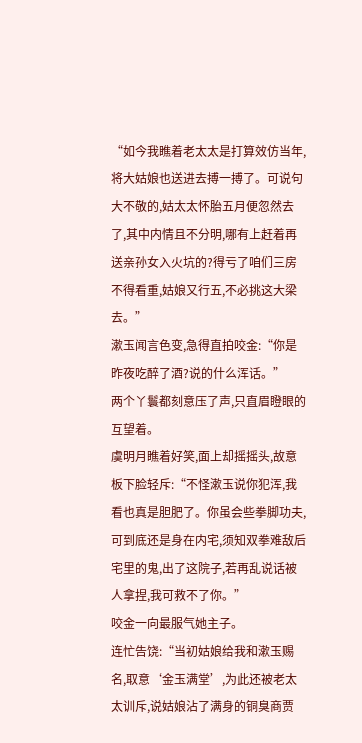“如今我瞧着老太太是打算效仿当年,将大姑娘也送进去搏一搏了。可说句大不敬的,姑太太怀胎五月便忽然去了,其中内情且不分明,哪有上赶着再送亲孙女入火坑的?得亏了咱们三房不得看重,姑娘又行五,不必挑这大梁去。”
漱玉闻言色变,急得直拍咬金:“你是昨夜吃醉了酒?说的什么浑话。”
两个丫鬟都刻意压了声,只直眉瞪眼的互望着。
虞明月瞧着好笑,面上却摇摇头,故意板下脸轻斥:“不怪漱玉说你犯浑,我看也真是胆肥了。你虽会些拳脚功夫,可到底还是身在内宅,须知双拳难敌后宅里的鬼,出了这院子,若再乱说话被人拿捏,我可救不了你。”
咬金一向最服气她主子。
连忙告饶:“当初姑娘给我和漱玉赐名,取意‘金玉满堂’,为此还被老太太训斥,说姑娘沾了满身的铜臭商贾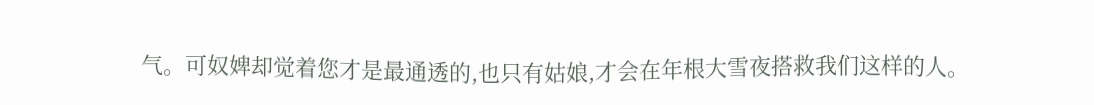气。可奴婢却觉着您才是最通透的,也只有姑娘,才会在年根大雪夜搭救我们这样的人。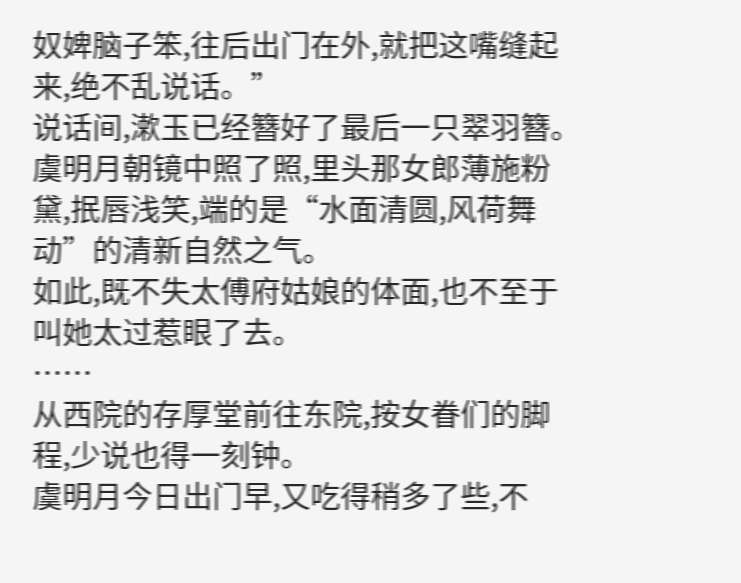奴婢脑子笨,往后出门在外,就把这嘴缝起来,绝不乱说话。”
说话间,漱玉已经簪好了最后一只翠羽簪。
虞明月朝镜中照了照,里头那女郎薄施粉黛,抿唇浅笑,端的是“水面清圆,风荷舞动”的清新自然之气。
如此,既不失太傅府姑娘的体面,也不至于叫她太过惹眼了去。
……
从西院的存厚堂前往东院,按女眷们的脚程,少说也得一刻钟。
虞明月今日出门早,又吃得稍多了些,不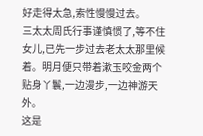好走得太急,索性慢慢过去。
三太太周氏行事谨慎惯了,等不住女儿,已先一步过去老太太那里候着。明月便只带着漱玉咬金两个贴身丫鬟,一边漫步,一边神游天外。
这是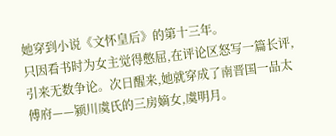她穿到小说《文怀皇后》的第十三年。
只因看书时为女主觉得憋屈,在评论区怒写一篇长评,引来无数争论。次日醒来,她就穿成了南晋国一品太傅府——颍川虞氏的三房嫡女,虞明月。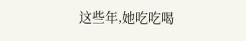这些年,她吃吃喝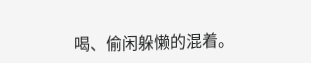喝、偷闲躲懒的混着。